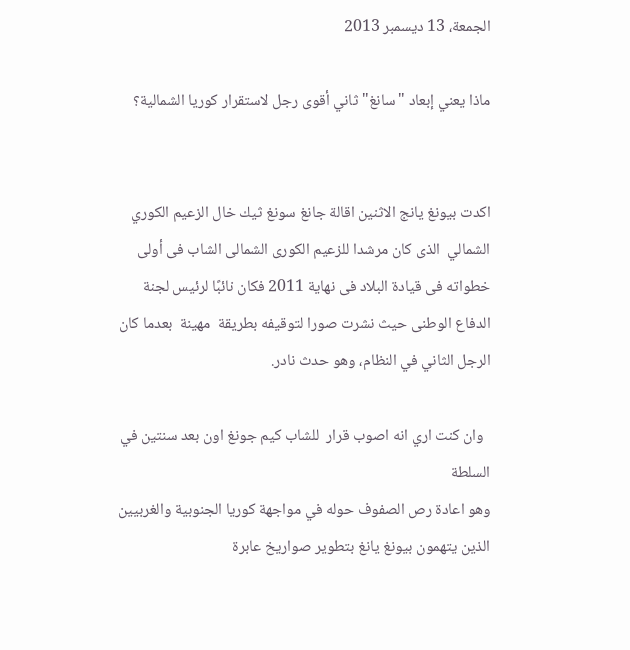الجمعة، 13 ديسمبر 2013

ماذا يعني إبعاد "سانغ" ثاني أقوى رجل لاستقرار كوريا الشمالية؟


اكدت بيونغ يانج الاثنين اقالة جانغ سونغ ثيك خال الزعيم الكوري الشمالي  الذى كان مرشدا للزعيم الكورى الشمالى الشاب فى أولى خطواته فى قيادة البلاد فى نهاية 2011 فكان نائبًا لرئيس لجنة الدفاع الوطنى حيث نشرت صورا لتوقيفه بطريقة  مهينة  بعدما كان الرجل الثاني في النظام، وهو حدث نادر.

  وان كنت اري انه اصوب قرار  للشاب كيم جونغ اون بعد سنتين في السلطة
وهو اعادة رص الصفوف حوله في مواجهة كوريا الجنوبية والغربيين الذين يتهمون بيونغ يانغ بتطوير صواريخ عابرة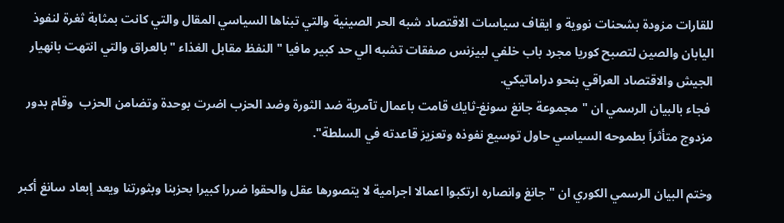للقارات مزودة بشحنات نووية و ايقاف سياسات الاقتصاد شبه الحر الصينية والتي تبناها السياسي المقال والتي كانت بمثابة ثغرة لنفوذ اليابان والصين لتصبح كوريا مجرد باب خلفي لبيزنس صفقات تشبه الي حد كبير مافيا " النفظ مقابل الغذاء "بالعراق والتي انتهت بانهيار الجيش والاقتصاد العراقي بنحو دراماتيكي.
 فجاء بالبيان الرسمي ان "مجموعة جانغ سونغ-ثايك قامت باعمال تآمرية ضد الثورة وضد الحزب اضرت بوحدة وتضامن الحزب  وقام بدور مزدوج متأثراَ بطموحه السياسي حاول توسيع نفوذه وتعزيز قاعدته في السلطة".

وختم البيان الرسمي الكوري ان "جانغ وانصاره ارتكبوا اعمالا اجرامية لا يتصورها عقل والحقوا ضررا كبيرا بحزبنا وبثورتنا ويعد إبعاد سانغ أكبر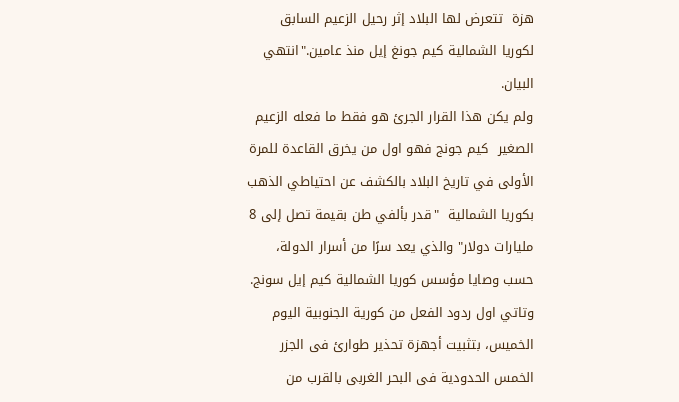هزة  تتعرض لها البلاد إثر رحيل الزعيم السابق لكوريا الشمالية كيم جونغ إيل منذ عامين."انتهي البيان.
ولم يكن هذا القرار الجرئ هو فقط ما فعله الزعيم الصغير  كيم جونج فهو اول من يخرق القاعدة للمرة الأولى في تاريخ البلاد بالكشف عن احتياطي الذهب بكوريا الشمالية  "قدر بألفي طن بقيمة تصل إلى 8 مليارات دولار" والذي يعد سرًا من أسرار الدولة، حسب وصايا مؤسس كوريا الشمالية كيم إيل سونج.
وتاتي اول ردود الفعل من كورية الجنوبية اليوم الخميس، بتثبيت أجهزة تحذير طوارئ فى الجزر الخمس الحدودية فى البحر الغربى بالقرب من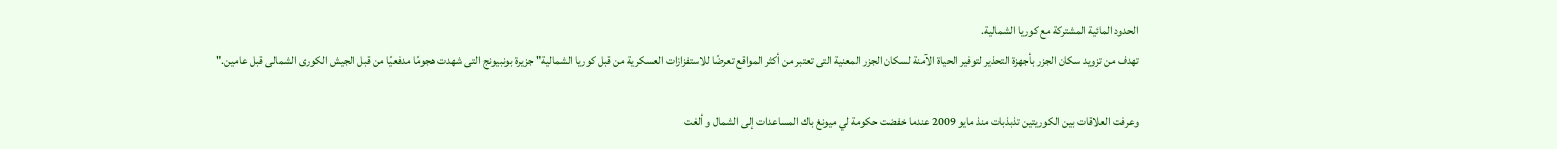الحدود المائية المشتركة مع كوريا الشمالية.
تهدف من تزويد سكان الجزر بأجهزة التحذير لتوفير الحياة الآمنة لسكان الجزر المعنية التى تعتبر من أكثر المواقع تعرضًا للاستفزازات العسكرية من قبل كوريا الشمالية" جزيرة بونبيونج التى شهدت هجومًا مدفعيًا من قبل الجيش الكورى الشمالى قبل عامين."

وعرفت العلاقات بين الكوريتين تذبذبات منذ مايو 2009 عندما خفضت حكومة لي ميونغ باك المساعدات إلى الشمال و ألغت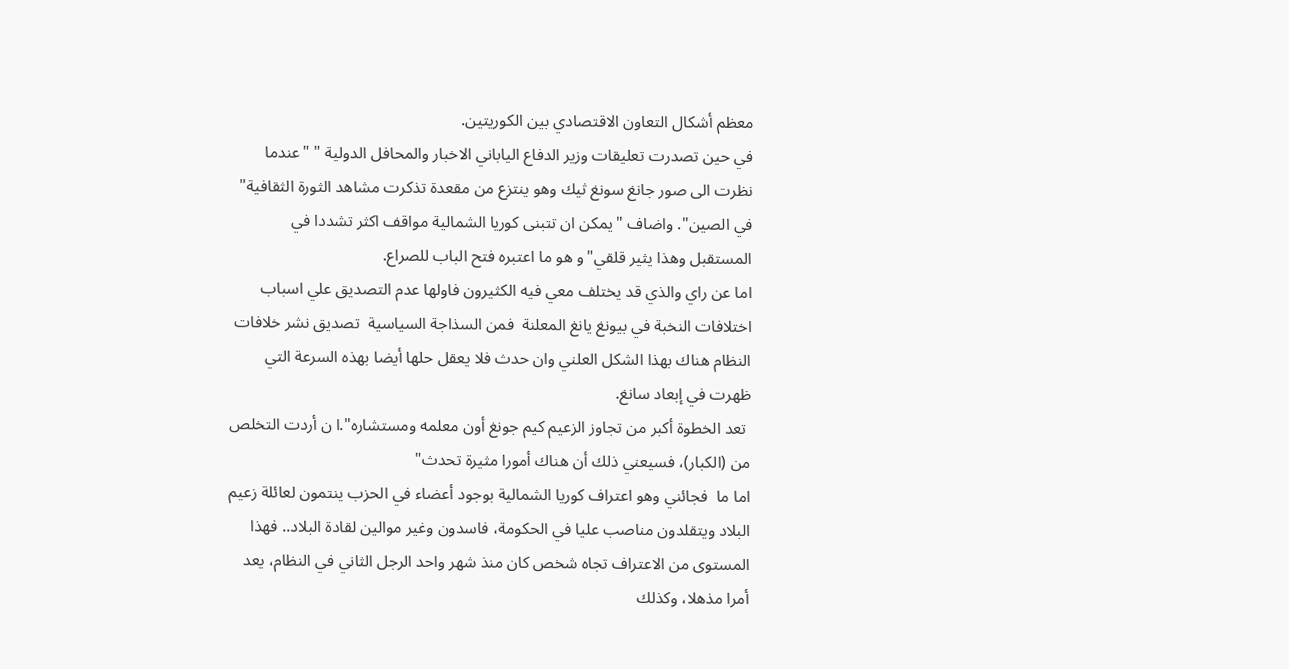معظم أشكال التعاون الاقتصادي بين الكوريتين.
في حين تصدرت تعليقات وزير الدفاع الياباني الاخبار والمحافل الدولية " "عندما نظرت الى صور جانغ سونغ ثيك وهو ينتزع من مقعدة تذكرت مشاهد الثورة الثقافية" في الصين". واضاف "يمكن ان تتبنى كوريا الشمالية مواقف اكثر تشددا في المستقبل وهذا يثير قلقي"و هو ما اعتبره فتح الباب للصراع.
اما عن راي والذي قد يختلف معي فيه الكثيرون فاولها عدم التصديق علي اسباب اختلافات النخبة في بيونغ يانغ المعلنة  فمن السذاجة السياسية  تصديق نشر خلافات النظام هناك بهذا الشكل العلني وان حدث فلا يعقل حلها أيضا بهذه السرعة التي ظهرت في إبعاد سانغ.
 تعد الخطوة أكبر من تجاوز الزعيم كيم جونغ أون معلمه ومستشاره".ا ن أردت التخلص من (الكبار)، فسيعني ذلك أن هناك أمورا مثيرة تحدث"
اما ما  فجائني وهو اعتراف كوريا الشمالية بوجود أعضاء في الحزب ينتمون لعائلة زعيم البلاد ويتقلدون مناصب عليا في الحكومة، فاسدون وغير موالين لقادة البلاد.. فهذا المستوى من الاعتراف تجاه شخص كان منذ شهر واحد الرجل الثاني في النظام، يعد أمرا مذهلا، وكذلك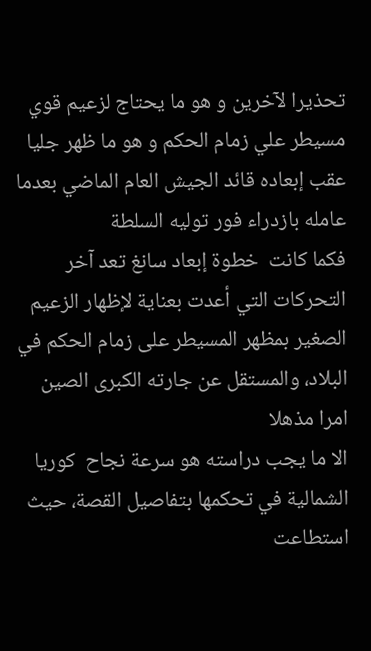تحذيرا لآخرين و هو ما يحتاج لزعيم قوي مسيطر علي زمام الحكم و هو ما ظهر جليا عقب إبعاده قائد الجيش العام الماضي بعدما عامله بازدراء فور توليه السلطة
فكما كانت  خطوة إبعاد سانغ تعد آخر التحركات التي أعدت بعناية لإظهار الزعيم الصغير بمظهر المسيطر على زمام الحكم في البلاد، والمستقل عن جارته الكبرى الصين امرا مذهلا
الا ما يجب دراسته هو سرعة نجاح  كوريا الشمالية في تحكمها بتفاصيل القصة، حيث استطاعت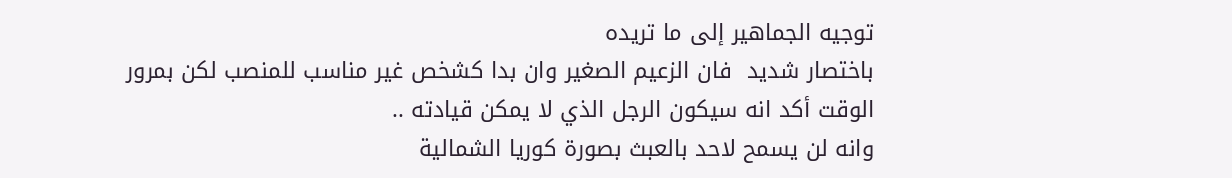توجيه الجماهير إلى ما تريده
باختصار شديد  فان الزعيم الصغير وان بدا كشخص غير مناسب للمنصب لكن بمرور الوقت أكد انه سيكون الرجل الذي لا يمكن قيادته ..
وانه لن يسمح لاحد بالعبث بصورة كوريا الشمالية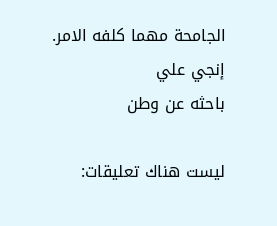الجامحة مهما كلفه الامر.
إنجي علي
باحثه عن وطن

ليست هناك تعليقات: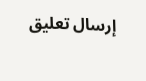إرسال تعليق